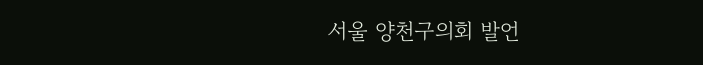서울 양천구의회 발언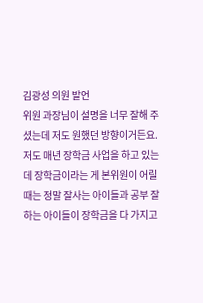김광성 의원 발언
위원 과장님이 설명을 너무 잘해 주셨는데 저도 원했던 방향이거든요. 저도 매년 장학금 사업을 하고 있는데 장학금이라는 게 본위원이 어릴 때는 정말 잘사는 아이들과 공부 잘하는 아이들이 장학금을 다 가지고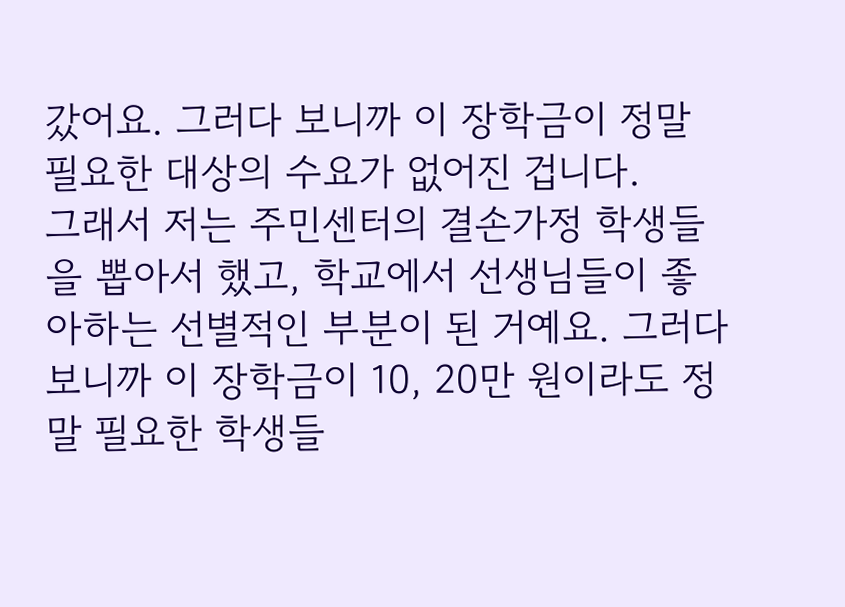갔어요. 그러다 보니까 이 장학금이 정말 필요한 대상의 수요가 없어진 겁니다.
그래서 저는 주민센터의 결손가정 학생들을 뽑아서 했고, 학교에서 선생님들이 좋아하는 선별적인 부분이 된 거예요. 그러다 보니까 이 장학금이 10, 20만 원이라도 정말 필요한 학생들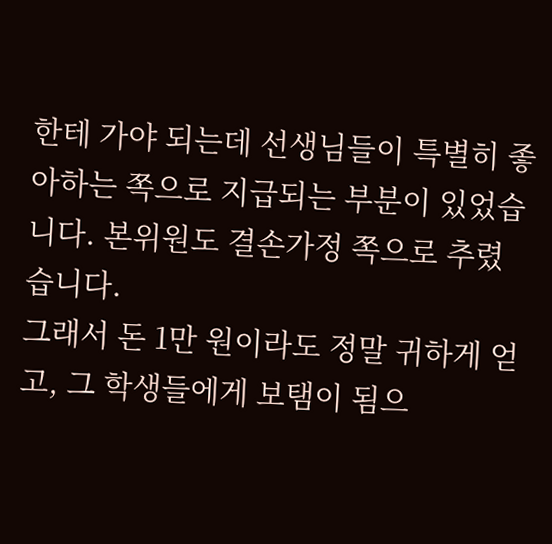한테 가야 되는데 선생님들이 특별히 좋아하는 쪽으로 지급되는 부분이 있었습니다. 본위원도 결손가정 쪽으로 추렸습니다.
그래서 돈 1만 원이라도 정말 귀하게 얻고, 그 학생들에게 보탬이 됨으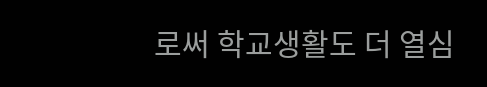로써 학교생활도 더 열심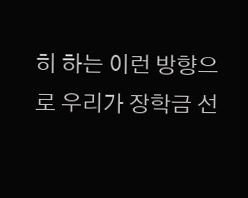히 하는 이런 방향으로 우리가 장학금 선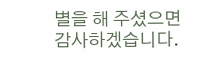별을 해 주셨으면 감사하겠습니다.